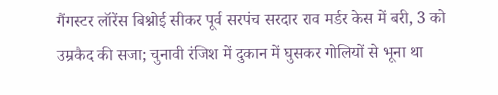गैंगस्टर लॉरेंस बिश्नोई सीकर पूर्व सरपंच सरदार राव मर्डर केस में बरी, 3 को उम्रकैद की सजा; चुनावी रंजिश में दुकान में घुसकर गोलियों से भूना था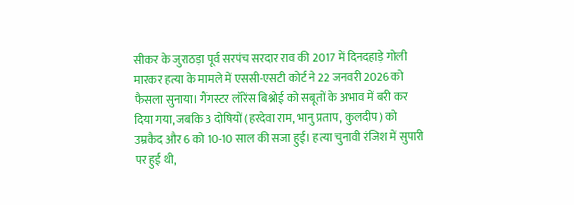सीकर के जुराठड़ा पूर्व सरपंच सरदार राव की 2017 में दिनदहाड़े गोली मारकर हत्या के मामले में एससी-एसटी कोर्ट ने 22 जनवरी 2026 को फैसला सुनाया। गैंगस्टर लॉरेंस बिश्नोई को सबूतों के अभाव में बरी कर दिया गया, जबकि 3 दोषियों (हरदेवा राम, भानु प्रताप, कुलदीप) को उम्रकैद और 6 को 10-10 साल की सजा हुई। हत्या चुनावी रंजिश में सुपारी पर हुई थी,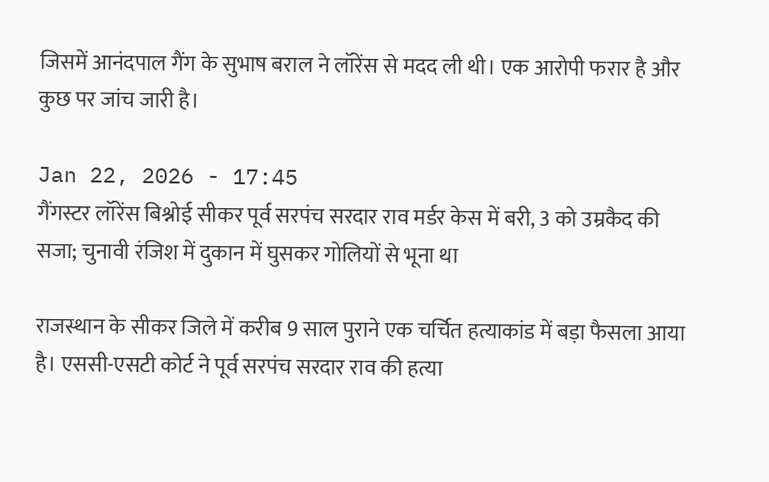जिसमें आनंदपाल गैंग के सुभाष बराल ने लॉरेंस से मदद ली थी। एक आरोपी फरार है और कुछ पर जांच जारी है।

Jan 22, 2026 - 17:45
गैंगस्टर लॉरेंस बिश्नोई सीकर पूर्व सरपंच सरदार राव मर्डर केस में बरी, 3 को उम्रकैद की सजा; चुनावी रंजिश में दुकान में घुसकर गोलियों से भूना था

राजस्थान के सीकर जिले में करीब 9 साल पुराने एक चर्चित हत्याकांड में बड़ा फैसला आया है। एससी-एसटी कोर्ट ने पूर्व सरपंच सरदार राव की हत्या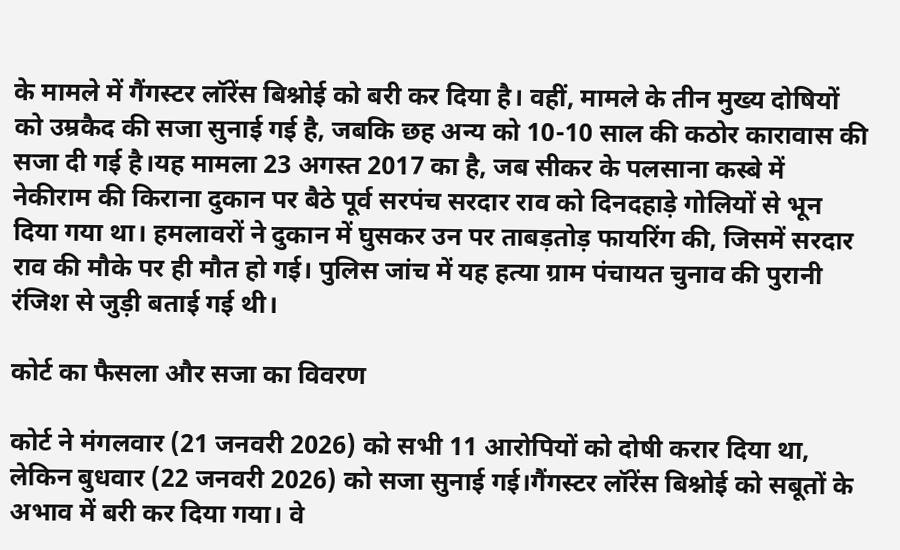के मामले में गैंगस्टर लॉरेंस बिश्नोई को बरी कर दिया है। वहीं, मामले के तीन मुख्य दोषियों को उम्रकैद की सजा सुनाई गई है, जबकि छह अन्य को 10-10 साल की कठोर कारावास की सजा दी गई है।यह मामला 23 अगस्त 2017 का है, जब सीकर के पलसाना कस्बे में नेकीराम की किराना दुकान पर बैठे पूर्व सरपंच सरदार राव को दिनदहाड़े गोलियों से भून दिया गया था। हमलावरों ने दुकान में घुसकर उन पर ताबड़तोड़ फायरिंग की, जिसमें सरदार राव की मौके पर ही मौत हो गई। पुलिस जांच में यह हत्या ग्राम पंचायत चुनाव की पुरानी रंजिश से जुड़ी बताई गई थी।

कोर्ट का फैसला और सजा का विवरण

कोर्ट ने मंगलवार (21 जनवरी 2026) को सभी 11 आरोपियों को दोषी करार दिया था, लेकिन बुधवार (22 जनवरी 2026) को सजा सुनाई गई।गैंगस्टर लॉरेंस बिश्नोई को सबूतों के अभाव में बरी कर दिया गया। वे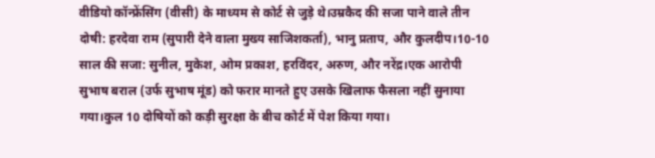वीडियो कॉन्फ्रेंसिंग (वीसी) के माध्यम से कोर्ट से जुड़े थे।उम्रकैद की सजा पाने वाले तीन दोषी: हरदेवा राम (सुपारी देने वाला मुख्य साजिशकर्ता), भानु प्रताप, और कुलदीप।10-10 साल की सजा: सुनील, मुकेश, ओम प्रकाश, हरविंदर, अरुण, और नरेंद्र।एक आरोपी सुभाष बराल (उर्फ सुभाष मूंड) को फरार मानते हुए उसके खिलाफ फैसला नहीं सुनाया गया।कुल 10 दोषियों को कड़ी सुरक्षा के बीच कोर्ट में पेश किया गया।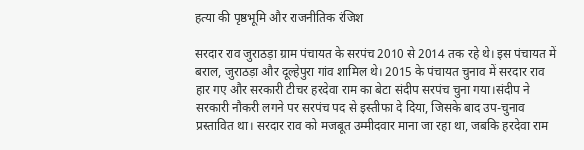हत्या की पृष्ठभूमि और राजनीतिक रंजिश

सरदार राव जुराठड़ा ग्राम पंचायत के सरपंच 2010 से 2014 तक रहे थे। इस पंचायत में बराल, जुराठड़ा और दूल्हेपुरा गांव शामिल थे। 2015 के पंचायत चुनाव में सरदार राव हार गए और सरकारी टीचर हरदेवा राम का बेटा संदीप सरपंच चुना गया।संदीप ने सरकारी नौकरी लगने पर सरपंच पद से इस्तीफा दे दिया, जिसके बाद उप-चुनाव प्रस्तावित था। सरदार राव को मजबूत उम्मीदवार माना जा रहा था, जबकि हरदेवा राम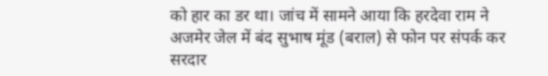को हार का डर था। जांच में सामने आया कि हरदेवा राम ने अजमेर जेल में बंद सुभाष मूंड (बराल) से फोन पर संपर्क कर सरदार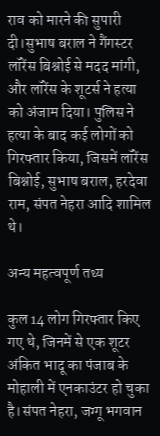राव को मारने की सुपारी दी।सुभाष बराल ने गैंगस्टर लॉरेंस बिश्नोई से मदद मांगी, और लॉरेंस के शूटर्स ने हत्या को अंजाम दिया। पुलिस ने हत्या के बाद कई लोगों को गिरफ्तार किया, जिसमें लॉरेंस बिश्नोई, सुभाष बराल, हरदेवा राम, संपत नेहरा आदि शामिल थे।

अन्य महत्वपूर्ण तथ्य

कुल 14 लोग गिरफ्तार किए गए थे, जिनमें से एक शूटर अंकित भादू का पंजाब के मोहाली में एनकाउंटर हो चुका है।संपत नेहरा, जग्गू भगवान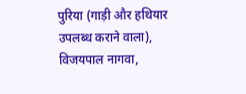पुरिया (गाड़ी और हथियार उपलब्ध कराने वाला), विजयपाल नागवा,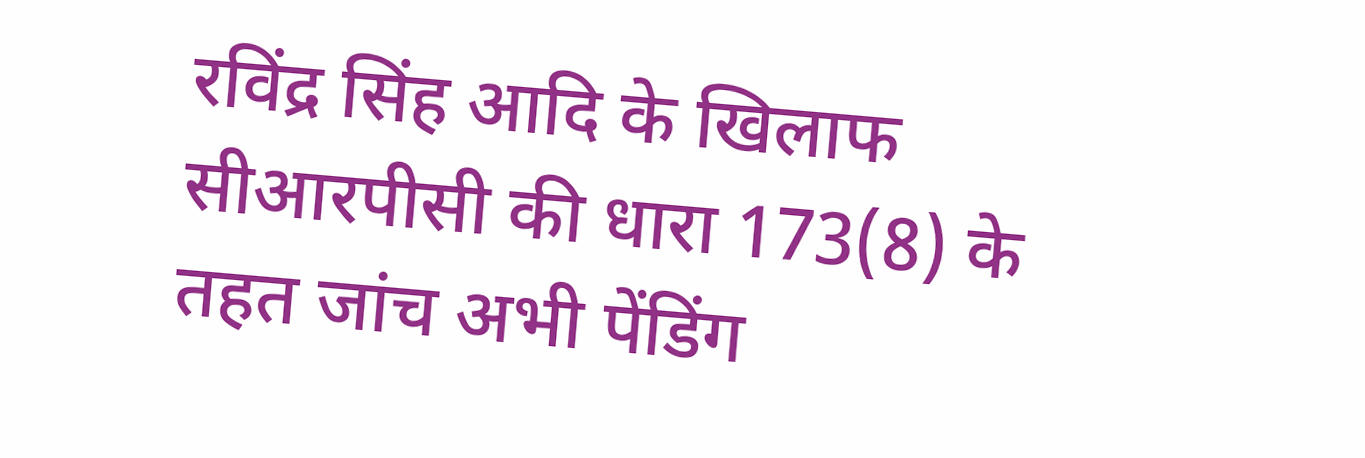रविंद्र सिंह आदि के खिलाफ सीआरपीसी की धारा 173(8) के तहत जांच अभी पेंडिंग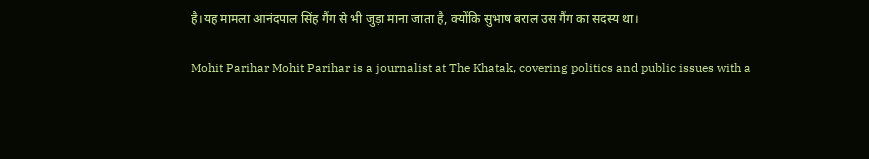है।यह मामला आनंदपाल सिंह गैंग से भी जुड़ा माना जाता है, क्योंकि सुभाष बराल उस गैंग का सदस्य था।

Mohit Parihar Mohit Parihar is a journalist at The Khatak, covering politics and public issues with a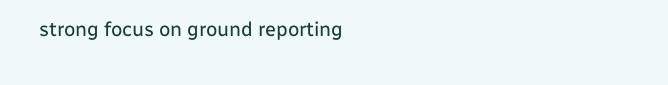strong focus on ground reporting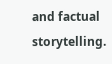and factual storytelling.